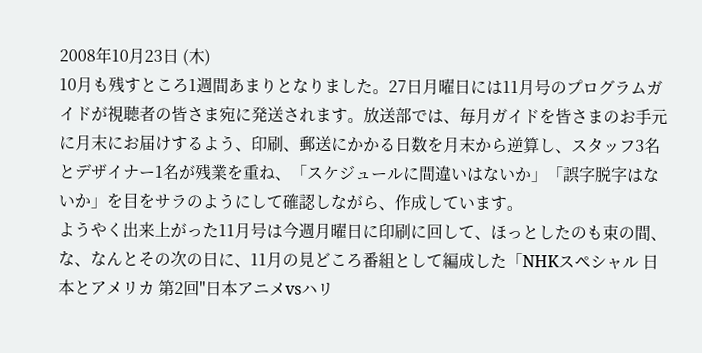2008年10月23日 (木)
10月も残すところ1週間あまりとなりました。27日月曜日には11月号のプログラムガイドが視聴者の皆さま宛に発送されます。放送部では、毎月ガイドを皆さまのお手元に月末にお届けするよう、印刷、郵送にかかる日数を月末から逆算し、スタッフ3名とデザイナー1名が残業を重ね、「スケジュールに間違いはないか」「誤字脱字はないか」を目をサラのようにして確認しながら、作成しています。
ようやく出来上がった11月号は今週月曜日に印刷に回して、ほっとしたのも束の間、な、なんとその次の日に、11月の見どころ番組として編成した「NHKスペシャル 日本とアメリカ 第2回"日本アニメvsハリ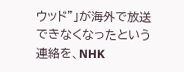ウッド"」が海外で放送できなくなったという連絡を、NHK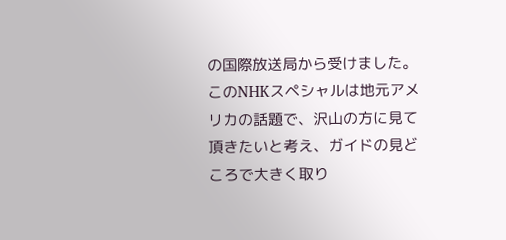の国際放送局から受けました。このNHKスペシャルは地元アメリカの話題で、沢山の方に見て頂きたいと考え、ガイドの見どころで大きく取り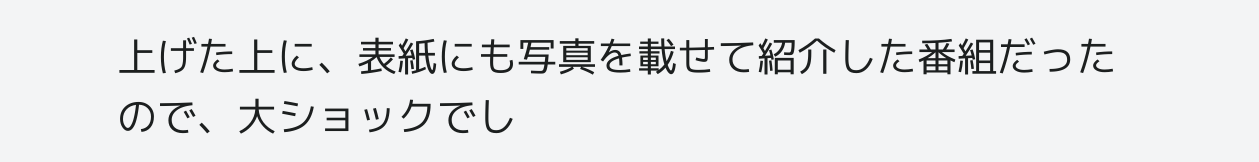上げた上に、表紙にも写真を載せて紹介した番組だったので、大ショックでし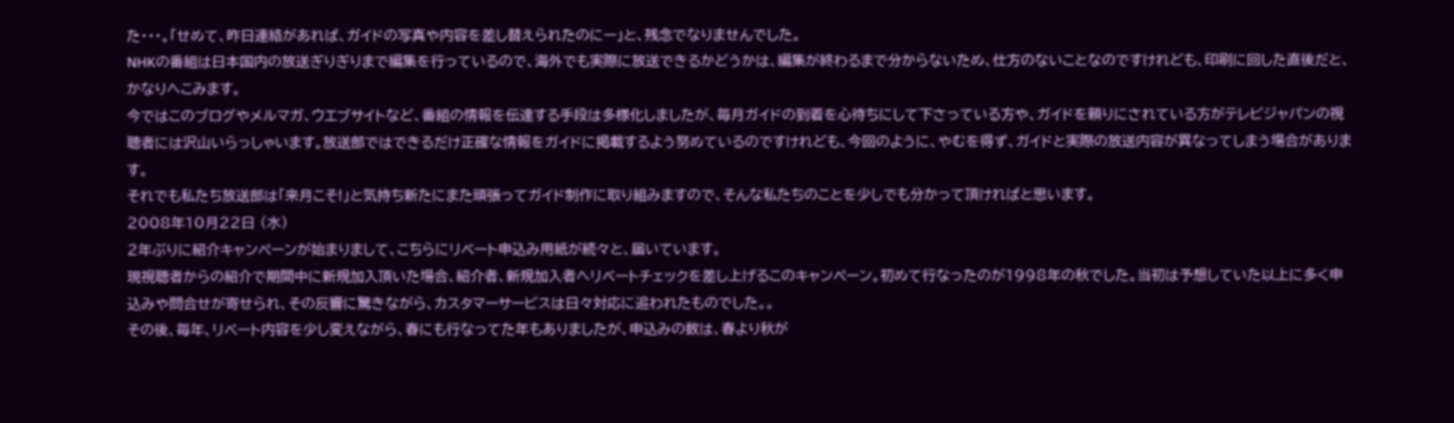た・・・。「せめて、昨日連絡があれば、ガイドの写真や内容を差し替えられたのにー」と、残念でなりませんでした。
NHKの番組は日本国内の放送ぎりぎりまで編集を行っているので、海外でも実際に放送できるかどうかは、編集が終わるまで分からないため、仕方のないことなのですけれども、印刷に回した直後だと、かなりへこみます。
今ではこのブログやメルマガ、ウエブサイトなど、番組の情報を伝達する手段は多様化しましたが、毎月ガイドの到着を心待ちにして下さっている方や、ガイドを頼りにされている方がテレビジャパンの視聴者には沢山いらっしゃいます。放送部ではできるだけ正確な情報をガイドに掲載するよう努めているのですけれども、今回のように、やむを得ず、ガイドと実際の放送内容が異なってしまう場合があります。
それでも私たち放送部は「来月こそ!」と気持ち新たにまた頑張ってガイド制作に取り組みますので、そんな私たちのことを少しでも分かって頂ければと思います。
2008年10月22日 (水)
2年ぶりに紹介キャンペーンが始まりまして、こちらにリベート申込み用紙が続々と、届いています。
現視聴者からの紹介で期間中に新規加入頂いた場合、紹介者、新規加入者へリベートチェックを差し上げるこのキャンペーン。初めて行なったのが1998年の秋でした。当初は予想していた以上に多く申込みや問合せが寄せられ、その反響に驚きながら、カスタマーサービスは日々対応に追われたものでした。。
その後、毎年、リベート内容を少し変えながら、春にも行なってた年もありましたが、申込みの数は、春より秋が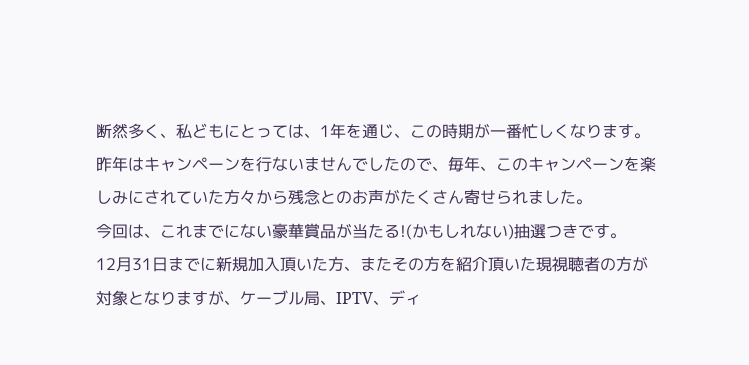断然多く、私どもにとっては、1年を通じ、この時期が一番忙しくなります。 昨年はキャンペーンを行ないませんでしたので、毎年、このキャンペーンを楽しみにされていた方々から残念とのお声がたくさん寄せられました。
今回は、これまでにない豪華賞品が当たる!(かもしれない)抽選つきです。
12月31日までに新規加入頂いた方、またその方を紹介頂いた現視聴者の方が対象となりますが、ケーブル局、IPTV、ディ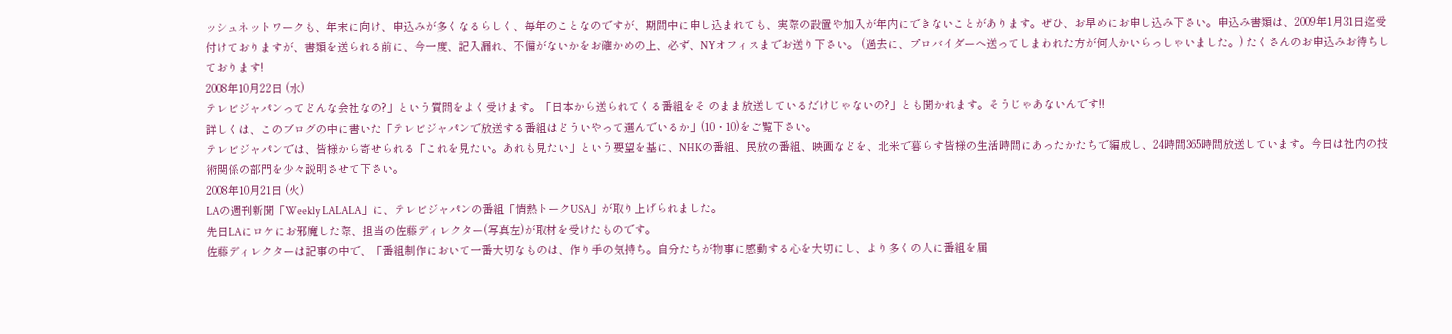ッシュネットワークも、年末に向け、申込みが多くなるらしく、毎年のことなのですが、期間中に申し込まれても、実際の設置や加入が年内にできないことがあります。ぜひ、お早めにお申し込み下さい。申込み書類は、2009年1月31日迄受付けておりますが、書類を送られる前に、今一度、記入漏れ、不備がないかをお確かめの上、必ず、NYオフィスまでお送り下さい。 (過去に、プロバイダーへ送ってしまわれた方が何人かいらっしゃいました。) たくさんのお申込みお待ちしております!
2008年10月22日 (水)
テレビジャパンってどんな会社なの?」という質問をよく受けます。「日本から送られてくる番組をそ のまま放送しているだけじゃないの?」とも聞かれます。そうじゃあないんです!!
詳しくは、このブログの中に書いた「テレビジャパンで放送する番組はどういやって選んでいるか」(10・10)をご覧下さい。
テレビジャパンでは、皆様から寄せられる「これを見たい。あれも見たい」という要望を基に、NHKの番組、民放の番組、映画などを、北米で暮らす皆様の生活時間にあったかたちで編成し、24時間365時間放送しています。今日は社内の技術関係の部門を少々説明させて下さい。
2008年10月21日 (火)
LAの週刊新聞「Weekly LALALA」に、テレビジャパンの番組「情熱トークUSA」が取り上げられました。
先日LAにロケにお邪魔した際、担当の佐藤ディレクター(写真左)が取材を受けたものです。
佐藤ディレクターは記事の中で、「番組制作において一番大切なものは、作り手の気持ち。自分たちが物事に感動する心を大切にし、より多くの人に番組を届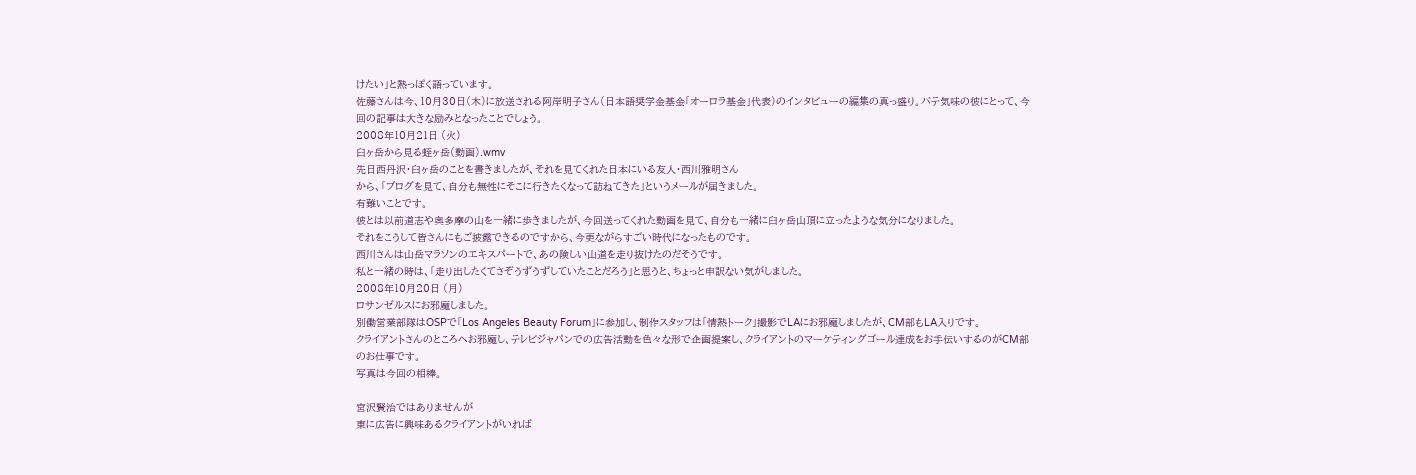けたい」と熱っぽく語っています。
佐藤さんは今、10月30日(木)に放送される阿岸明子さん(日本語奨学金基金「オーロラ基金」代表)のインタビューの編集の真っ盛り。バテ気味の彼にとって、今回の記事は大きな励みとなったことでしょう。
2008年10月21日 (火)
臼ヶ岳から見る蛭ヶ岳(動画).wmv
先日西丹沢・臼ヶ岳のことを書きましたが、それを見てくれた日本にいる友人・西川雅明さん
から、「ブログを見て、自分も無性にそこに行きたくなって訪ねてきた」というメールが届きました。
有難いことです。
彼とは以前道志や奥多摩の山を一緒に歩きましたが、今回送ってくれた動画を見て、自分も一緒に臼ヶ岳山頂に立ったような気分になりました。
それをこうして皆さんにもご披露できるのですから、今更ながらすごい時代になったものです。
西川さんは山岳マラソンのエキスパートで、あの険しい山道を走り抜けたのだそうです。
私と一緒の時は、「走り出したくてさぞうずうずしていたことだろう」と思うと、ちょっと申訳ない気がしました。
2008年10月20日 (月)
ロサンゼルスにお邪魔しました。
別働営業部隊はOSPで「Los Angeles Beauty Forum」に参加し、制作スタッフは「情熱トーク」撮影でLAにお邪魔しましたが、CM部もLA入りです。
クライアントさんのところへお邪魔し、テレビジャパンでの広告活動を色々な形で企画提案し、クライアントのマーケティングゴール達成をお手伝いするのがCM部のお仕事です。
写真は今回の相棒。

宮沢賢治ではありませんが
東に広告に興味あるクライアントがいれば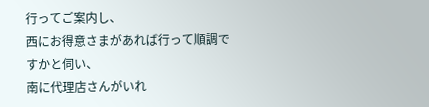行ってご案内し、
西にお得意さまがあれば行って順調ですかと伺い、
南に代理店さんがいれ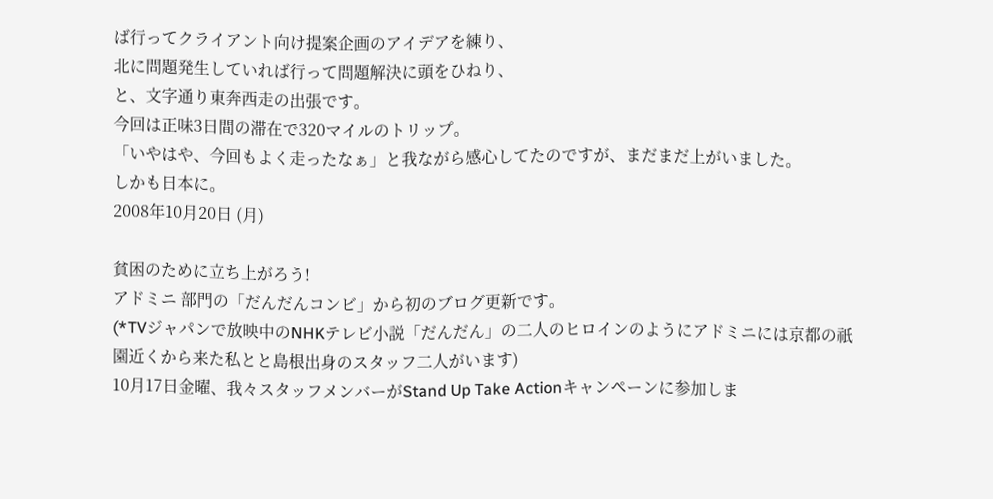ば行ってクライアント向け提案企画のアイデアを練り、
北に問題発生していれば行って問題解決に頭をひねり、
と、文字通り東奔西走の出張です。
今回は正味3日間の滞在で320マイルのトリップ。
「いやはや、今回もよく走ったなぁ」と我ながら感心してたのですが、まだまだ上がいました。
しかも日本に。
2008年10月20日 (月)

貧困のために立ち上がろう!
アドミニ 部門の「だんだんコンビ」から初のブログ更新です。
(*TVジャパンで放映中のNHKテレビ小説「だんだん」の二人のヒロインのようにアドミニには京都の祇園近くから来た私とと島根出身のスタッフ二人がいます)
10月17日金曜、我々スタッフメンバーがStand Up Take Actionキャンペーンに参加しま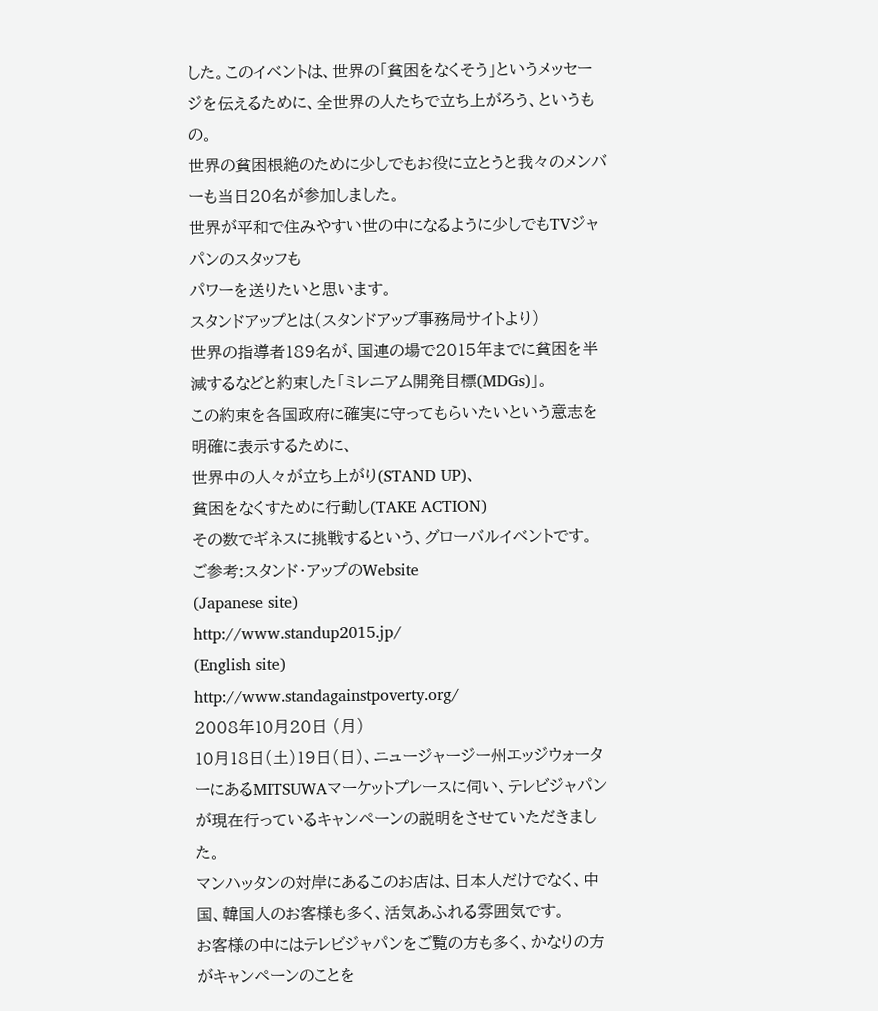した。このイベントは、世界の「貧困をなくそう」というメッセージを伝えるために、全世界の人たちで立ち上がろう、というもの。
世界の貧困根絶のために少しでもお役に立とうと我々のメンバーも当日20名が参加しました。
世界が平和で住みやすい世の中になるように少しでもTVジャパンのスタッフも
パワーを送りたいと思います。
スタンドアップとは(スタンドアップ事務局サイトより)
世界の指導者189名が、国連の場で2015年までに貧困を半減するなどと約束した「ミレニアム開発目標(MDGs)」。
この約束を各国政府に確実に守ってもらいたいという意志を明確に表示するために、
世界中の人々が立ち上がり(STAND UP)、
貧困をなくすために行動し(TAKE ACTION)
その数でギネスに挑戦するという、グローバルイベントです。
ご参考:スタンド・アップのWebsite
(Japanese site)
http://www.standup2015.jp/
(English site)
http://www.standagainstpoverty.org/
2008年10月20日 (月)
10月18日(土)19日(日)、ニュージャージー州エッジウォーターにあるMITSUWAマーケットプレースに伺い、テレビジャパンが現在行っているキャンペーンの説明をさせていただきました。
マンハッタンの対岸にあるこのお店は、日本人だけでなく、中国、韓国人のお客様も多く、活気あふれる雰囲気です。
お客様の中にはテレビジャパンをご覧の方も多く、かなりの方がキャンペーンのことを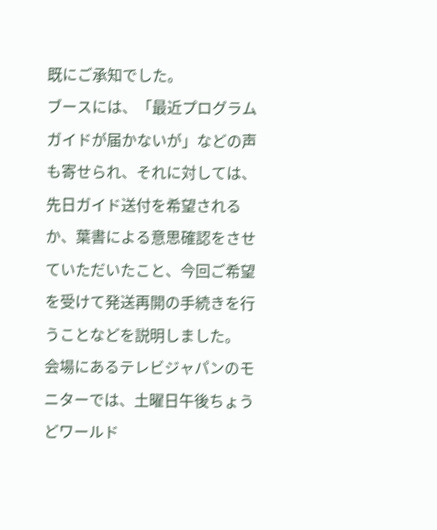既にご承知でした。
ブースには、「最近プログラムガイドが届かないが」などの声も寄せられ、それに対しては、先日ガイド送付を希望されるか、葉書による意思確認をさせていただいたこと、今回ご希望を受けて発送再開の手続きを行うことなどを説明しました。
会場にあるテレビジャパンのモニターでは、土曜日午後ちょうどワールド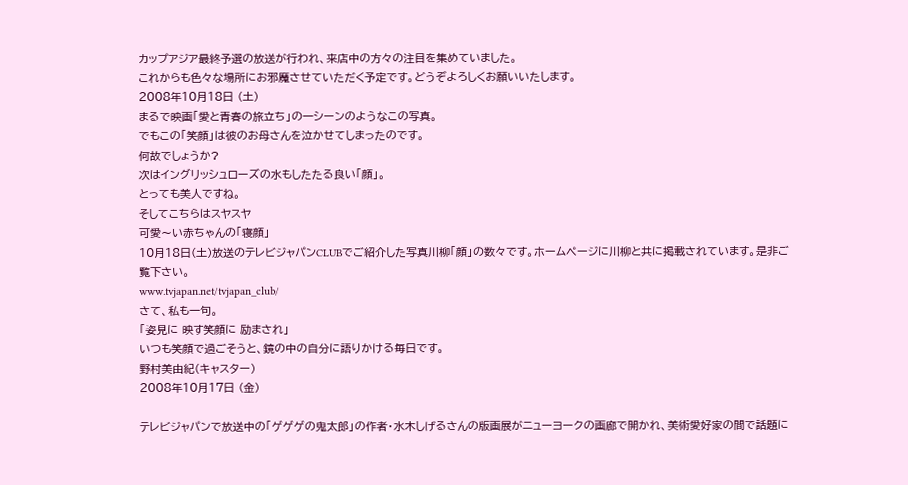カップアジア最終予選の放送が行われ、来店中の方々の注目を集めていました。
これからも色々な場所にお邪魔させていただく予定です。どうぞよろしくお願いいたします。
2008年10月18日 (土)
まるで映画「愛と青春の旅立ち」の一シーンのようなこの写真。
でもこの「笑顔」は彼のお母さんを泣かせてしまったのです。
何故でしょうか?
次はイングリッシュローズの水もしたたる良い「顔」。
とっても美人ですね。
そしてこちらはスヤスヤ
可愛〜い赤ちゃんの「寝顔」
10月18日(土)放送のテレビジャパンCLUBでご紹介した写真川柳「顔」の数々です。ホームページに川柳と共に掲載されています。是非ご覧下さい。
www.tvjapan.net/tvjapan_club/
さて、私も一句。
「姿見に 映す笑顔に 励まされ」
いつも笑顔で過ごそうと、鏡の中の自分に語りかける毎日です。
野村美由紀(キャスター)
2008年10月17日 (金)

テレビジャパンで放送中の「ゲゲゲの鬼太郎」の作者・水木しげるさんの版画展がニューヨークの画廊で開かれ、美術愛好家の間で話題に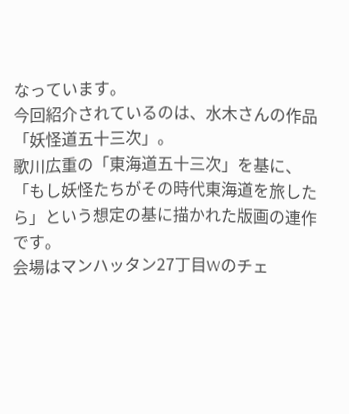なっています。
今回紹介されているのは、水木さんの作品「妖怪道五十三次」。
歌川広重の「東海道五十三次」を基に、「もし妖怪たちがその時代東海道を旅したら」という想定の基に描かれた版画の連作です。
会場はマンハッタン27丁目Wのチェ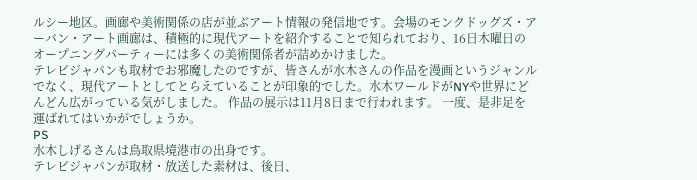ルシー地区。画廊や美術関係の店が並ぶアート情報の発信地です。会場のモンクドッグズ・アーバン・アート画廊は、積極的に現代アートを紹介することで知られており、16日木曜日のオープニングパーティーには多くの美術関係者が詰めかけました。
テレビジャパンも取材でお邪魔したのですが、皆さんが水木さんの作品を漫画というジャンルでなく、現代アートとしてとらえていることが印象的でした。水木ワールドがNYや世界にどんどん広がっている気がしました。 作品の展示は11月8日まで行われます。 一度、是非足を運ばれてはいかがでしょうか。
PS
水木しげるさんは鳥取県境港市の出身です。
テレビジャパンが取材・放送した素材は、後日、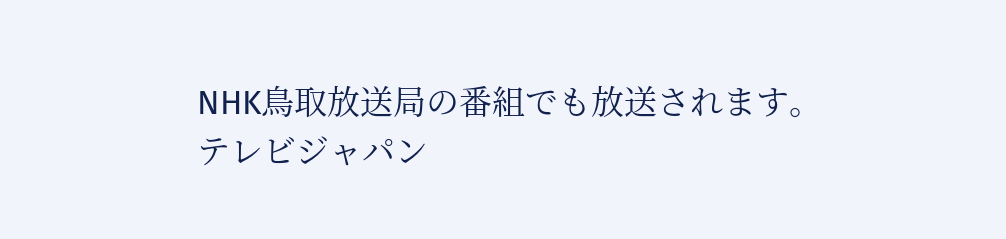NHK鳥取放送局の番組でも放送されます。
テレビジャパン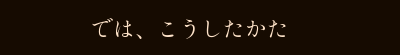では、こうしたかた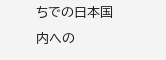ちでの日本国内への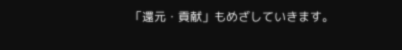「還元・貢献」もめざしていきます。